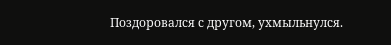Поздоровался с другом, ухмыльнулся.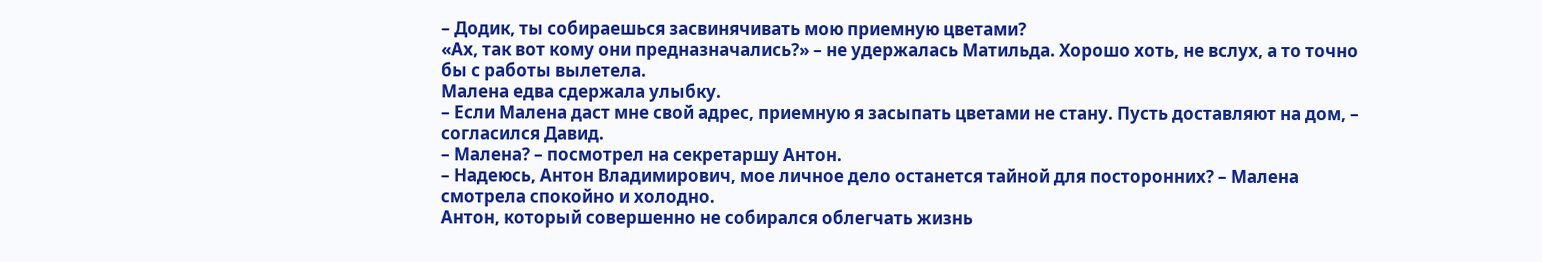– Додик, ты собираешься засвинячивать мою приемную цветами?
«Ах, так вот кому они предназначались?» – не удержалась Матильда. Хорошо хоть, не вслух, а то точно бы с работы вылетела.
Малена едва сдержала улыбку.
– Если Малена даст мне свой адрес, приемную я засыпать цветами не стану. Пусть доставляют на дом, – согласился Давид.
– Малена? – посмотрел на секретаршу Антон.
– Надеюсь, Антон Владимирович, мое личное дело останется тайной для посторонних? – Малена смотрела спокойно и холодно.
Антон, который совершенно не собирался облегчать жизнь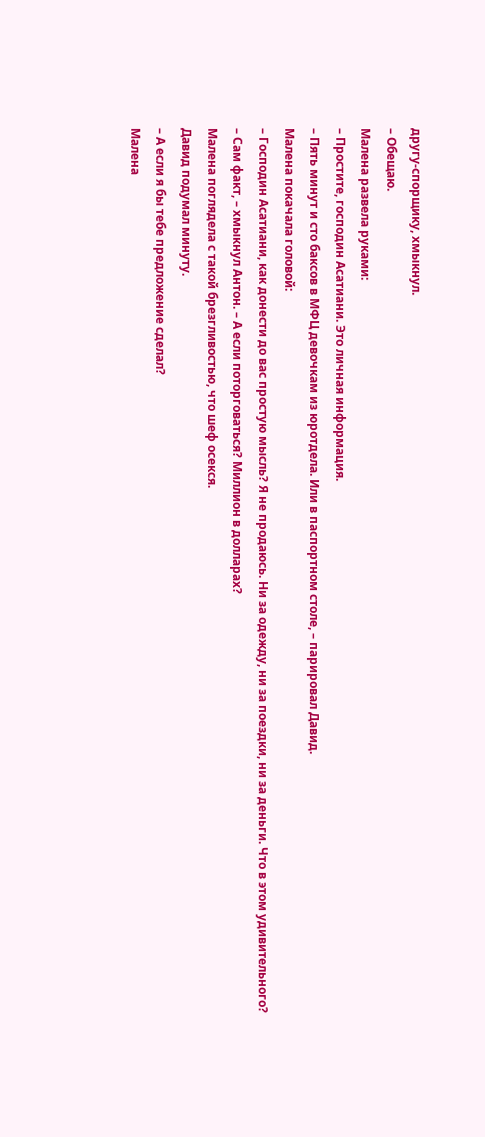другу-спорщику, хмыкнул.
– Обещаю.
Малена развела руками:
– Простите, господин Асатиани. Это личная информация.
– Пять минут и сто баксов в МФЦ девочкам из юротдела. Или в паспортном столе, – парировал Давид.
Малена покачала головой:
– Господин Асатиани, как донести до вас простую мысль? Я не продаюсь. Ни за одежду, ни за поездки, ни за деньги. Что в этом удивительного?
– Сам факт, – хмыкнул Антон. – А если поторговаться? Миллион в долларах?
Малена поглядела с такой брезгливостью, что шеф осекся.
Давид подумал минуту.
– А если я бы тебе предложение сделал?
Малена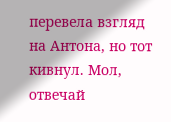перевела взгляд на Антона, но тот кивнул. Мол, отвечай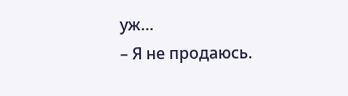уж…
– Я не продаюсь.